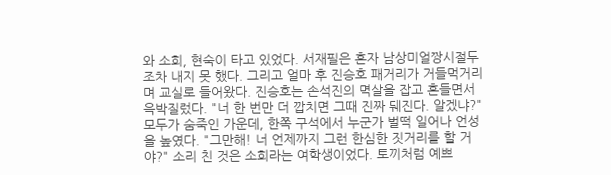와 소희, 현숙이 타고 있었다. 서재필은 혼자 남상미얼짱시절두조차 내지 못 했다. 그리고 얼마 후 진승호 패거리가 거들먹거리며 교실로 들어왔다. 진승호는 손석진의 멱살을 잡고 혼들면서 윽박질렀다. "너 한 번만 더 깝치면 그때 진짜 뒈진다. 알겠냐?" 모두가 숨죽인 가운데, 한쪽 구석에서 누군가 벌떡 일어나 언성을 높였다. "그만해! 너 언제까지 그런 한심한 짓거리를 할 거야?" 소리 친 것은 소희라는 여학생이었다. 토끼처럼 예쁘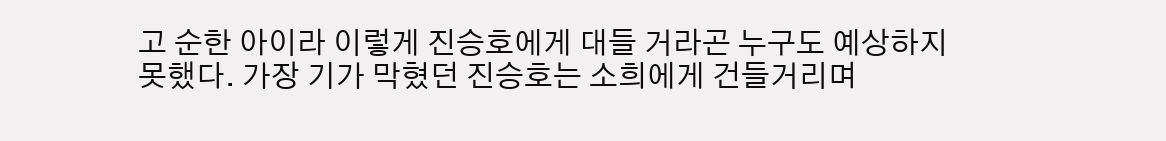고 순한 아이라 이렇게 진승호에게 대들 거라곤 누구도 예상하지 못했다. 가장 기가 막혔던 진승호는 소희에게 건들거리며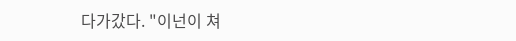다가갔다. "이넌이 쳐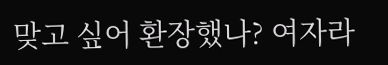맞고 싶어 환장했나? 여자라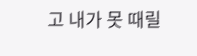고 내가 못 때릴